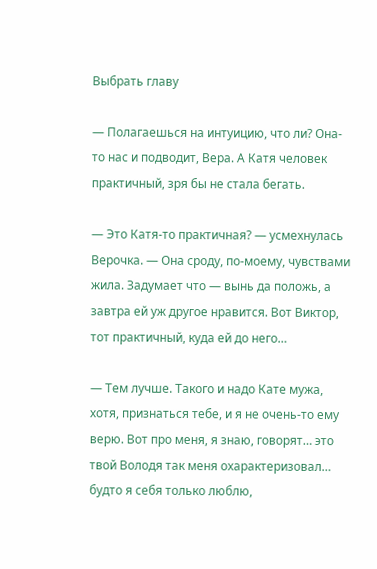Выбрать главу

— Полагаешься на интуицию, что ли? Она-то нас и подводит, Вера. А Катя человек практичный, зря бы не стала бегать.

— Это Катя-то практичная? — усмехнулась Верочка. — Она сроду, по-моему, чувствами жила. Задумает что — вынь да положь, а завтра ей уж другое нравится. Вот Виктор, тот практичный, куда ей до него…

— Тем лучше. Такого и надо Кате мужа, хотя, признаться тебе, и я не очень-то ему верю. Вот про меня, я знаю, говорят… это твой Володя так меня охарактеризовал… будто я себя только люблю,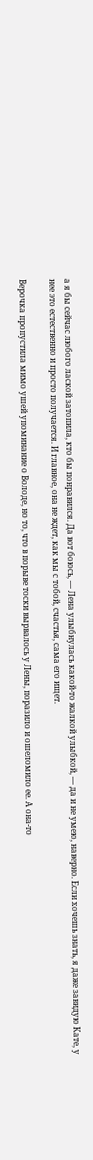а я бы сейчас любого лаской затопила, кто бы понравился. Да вот боюсь, — Лена улыбнулась какой-то жалкой улыбкой, — да и не умею, наверно. Если хочешь знать, я даже завидую Кате, у нее это естественно и просто получается. И главное, она не ждет, как мы с тобой, счастья, сама его ищет.

Верочка пропустила мимо ушей упоминание о Володе, но то, что в порыве тоски вырвалось у Лены, поразило и ошеломило ее. А она-то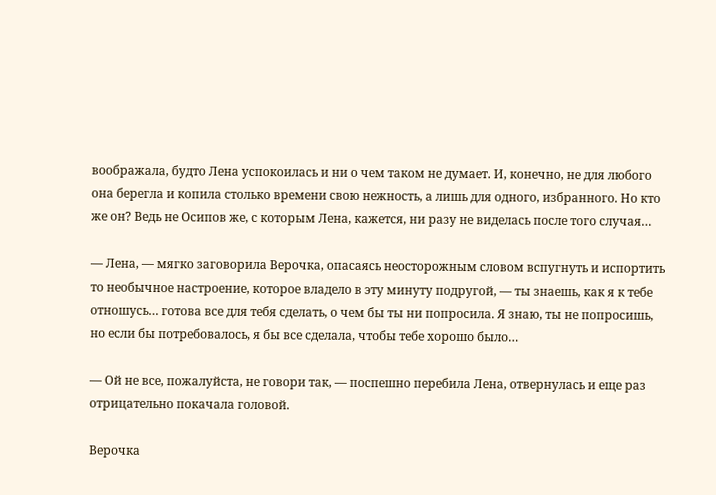воображала, будто Лена успокоилась и ни о чем таком не думает. И, конечно, не для любого она берегла и копила столько времени свою нежность, а лишь для одного, избранного. Но кто же он? Ведь не Осипов же, с которым Лена, кажется, ни разу не виделась после того случая…

— Лена, — мягко заговорила Верочка, опасаясь неосторожным словом вспугнуть и испортить то необычное настроение, которое владело в эту минуту подругой, — ты знаешь, как я к тебе отношусь… готова все для тебя сделать, о чем бы ты ни попросила. Я знаю, ты не попросишь, но если бы потребовалось, я бы все сделала, чтобы тебе хорошо было…

— Ой не все, пожалуйста, не говори так, — поспешно перебила Лена, отвернулась и еще раз отрицательно покачала головой.

Верочка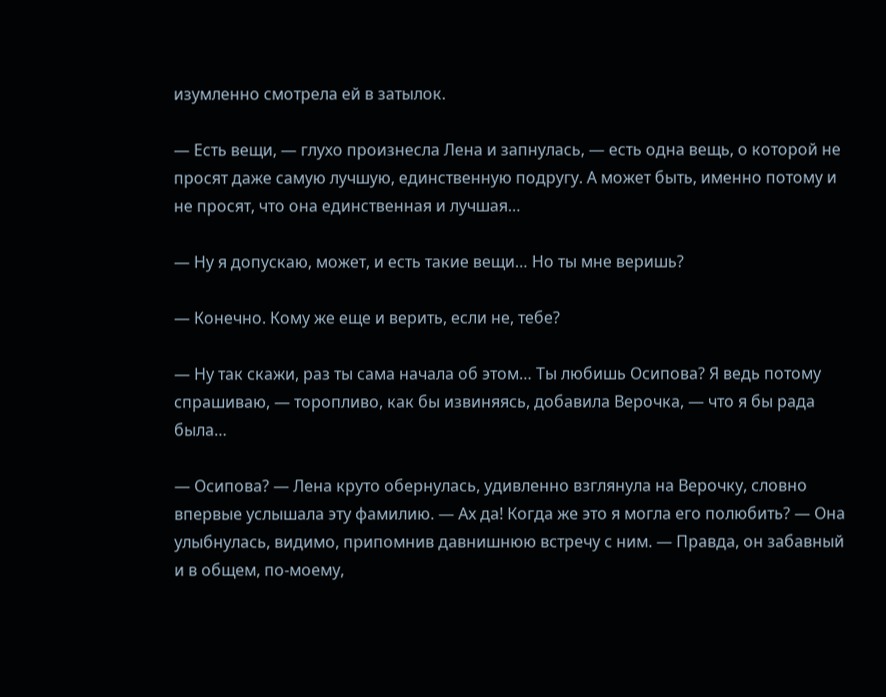изумленно смотрела ей в затылок.

— Есть вещи, — глухо произнесла Лена и запнулась, — есть одна вещь, о которой не просят даже самую лучшую, единственную подругу. А может быть, именно потому и не просят, что она единственная и лучшая…

— Ну я допускаю, может, и есть такие вещи… Но ты мне веришь?

— Конечно. Кому же еще и верить, если не, тебе?

— Ну так скажи, раз ты сама начала об этом… Ты любишь Осипова? Я ведь потому спрашиваю, — торопливо, как бы извиняясь, добавила Верочка, — что я бы рада была…

— Осипова? — Лена круто обернулась, удивленно взглянула на Верочку, словно впервые услышала эту фамилию. — Ах да! Когда же это я могла его полюбить? — Она улыбнулась, видимо, припомнив давнишнюю встречу с ним. — Правда, он забавный и в общем, по-моему,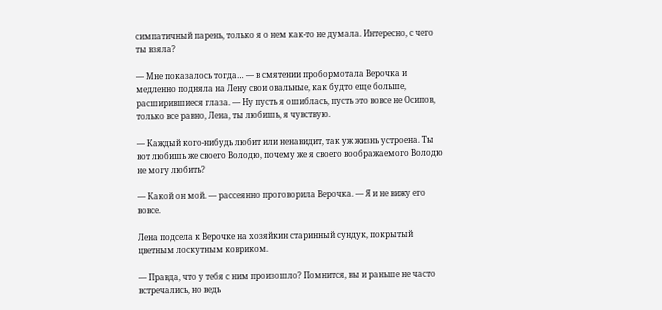симпатичный парень, только я о нем как-то не думала. Интересно, с чего ты взяла?

— Мне показалось тогда… — в смятении пробормотала Верочка и медленно подняла на Лену свои овальные, как будто еще больше, расширившиеся глаза. — Ну пусть я ошиблась, пусть это вовсе не Осипов, только все равно, Лена, ты любишь, я чувствую.

— Каждый кого-нибудь любит или ненавидит, так уж жизнь устроена. Ты вот любишь же своего Володю, почему же я своего воображаемого Володю не могу любить?

— Какой он мой. — рассеянно проговорила Верочка. — Я и не вижу его вовсе.

Лена подсела к Верочке на хозяйкин старинный сундук, покрытый цветным лоскутным ковриком.

— Правда, что у тебя с ним произошло? Помнится, вы и раньше не часто встречались, но ведь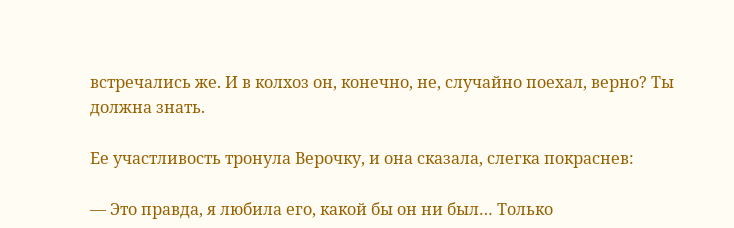встречались же. И в колхоз он, конечно, не, случайно поехал, верно? Ты должна знать.

Ее участливость тронула Верочку, и она сказала, слегка покраснев:

— Это правда, я любила его, какой бы он ни был… Только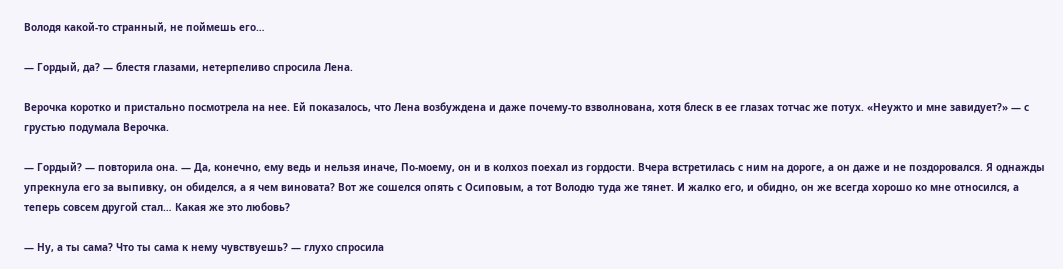Володя какой-то странный, не поймешь его…

— Гордый, да? — блестя глазами, нетерпеливо спросила Лена.

Верочка коротко и пристально посмотрела на нее. Ей показалось, что Лена возбуждена и даже почему-то взволнована, хотя блеск в ее глазах тотчас же потух. «Неужто и мне завидует?» — с грустью подумала Верочка.

— Гордый? — повторила она. — Да, конечно, ему ведь и нельзя иначе, По-моему, он и в колхоз поехал из гордости. Вчера встретилась с ним на дороге, а он даже и не поздоровался. Я однажды упрекнула его за выпивку, он обиделся, а я чем виновата? Вот же сошелся опять с Осиповым, а тот Володю туда же тянет. И жалко его, и обидно, он же всегда хорошо ко мне относился, а теперь совсем другой стал… Какая же это любовь?

— Ну, а ты сама? Что ты сама к нему чувствуешь? — глухо спросила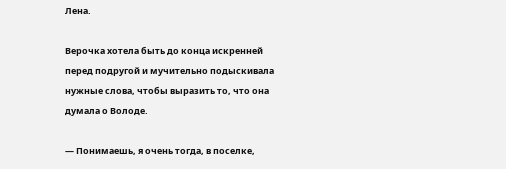Лена.

Верочка хотела быть до конца искренней перед подругой и мучительно подыскивала нужные слова, чтобы выразить то, что она думала о Володе.

— Понимаешь, я очень тогда, в поселке,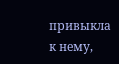привыкла к нему,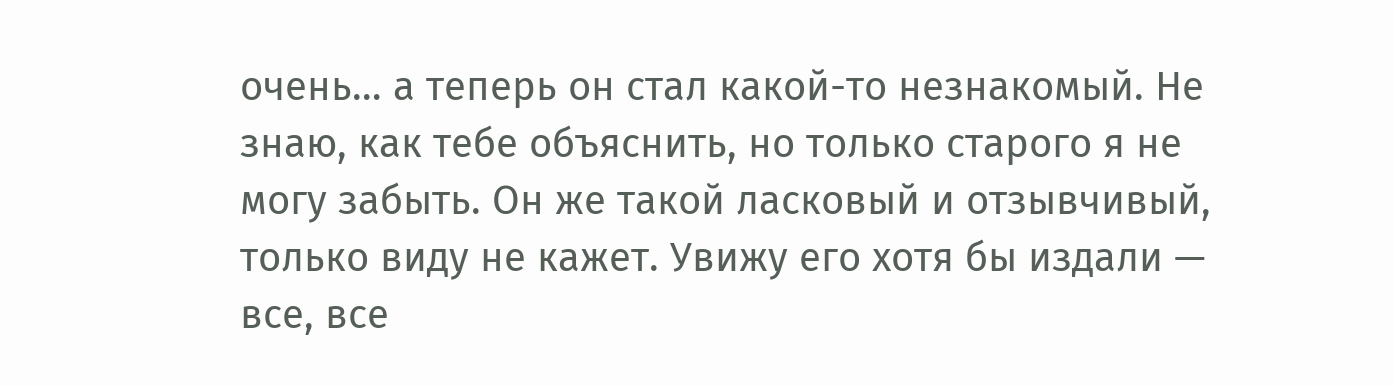очень… а теперь он стал какой-то незнакомый. Не знаю, как тебе объяснить, но только старого я не могу забыть. Он же такой ласковый и отзывчивый, только виду не кажет. Увижу его хотя бы издали — все, все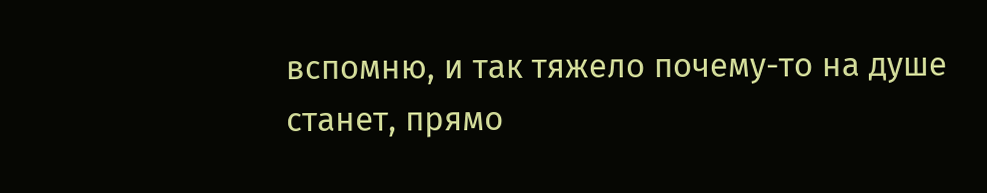вспомню, и так тяжело почему-то на душе станет, прямо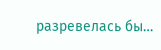разревелась бы…